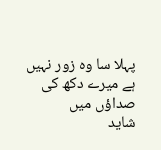پہلا سا وہ زور نہیں ہے میرے دکھ کی صداؤں میں
شاید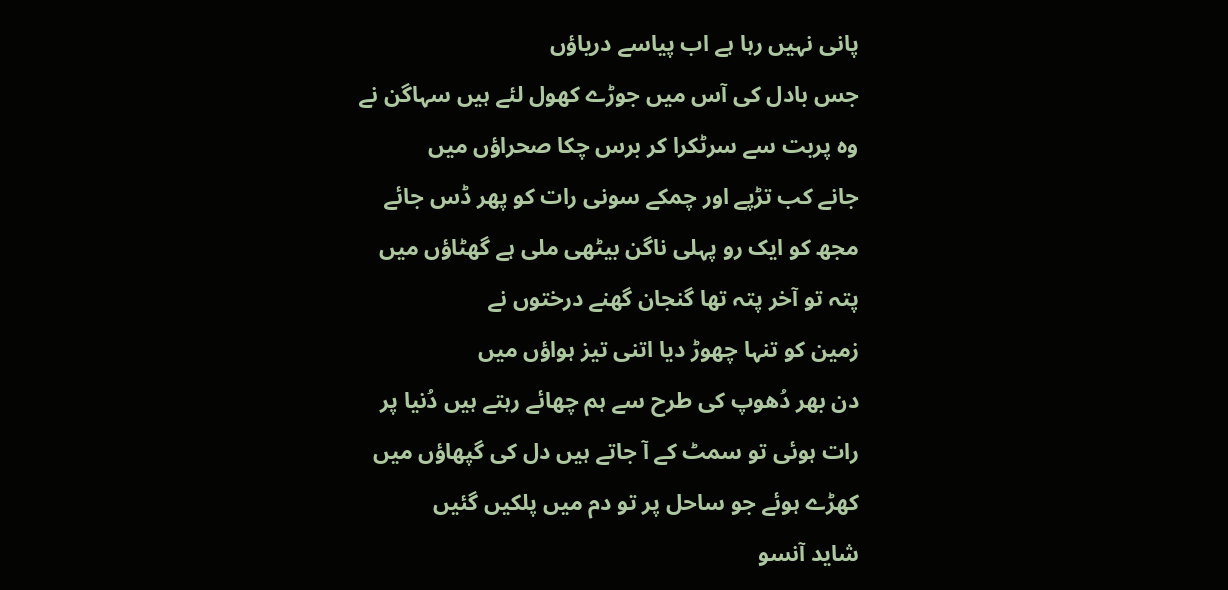پانی نہیں رہا ہے اب پیاسے دریاؤں
جس بادل کی آس میں جوڑے کھول لئے ہیں سہاگن نے
وہ پربت سے سرٹکرا کر برس چکا صحراؤں میں
جانے کب تڑپے اور چمکے سونی رات کو پھر ڈس جائے
مجھ کو ایک رو پہلی ناگن بیٹھی ملی ہے گھٹاؤں میں
پتہ تو آخر پتہ تھا گنجان گھنے درختوں نے
زمین کو تنہا چھوڑ دیا اتنی تیز ہواؤں میں
دن بھر دُھوپ کی طرح سے ہم چھائے رہتے ہیں دُنیا پر
رات ہوئی تو سمٹ کے آ جاتے ہیں دل کی گپھاؤں میں
کھڑے ہوئے جو ساحل پر تو دم میں پلکیں گئیں
شاید آنسو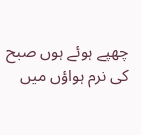چھپے ہوئے ہوں صبح کی نرم ہواؤں میں